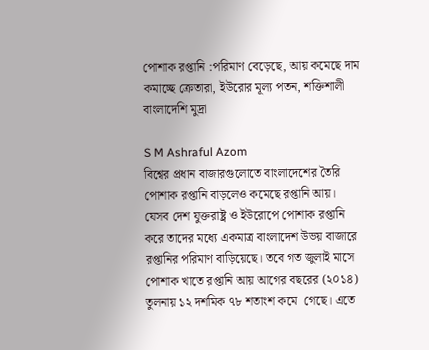পোশাক রপ্তানি :পরিমাণ বেড়েছে, আয় কমেছে দাম কমাচ্ছে ক্রেতারা, ইউরোর মূল্য পতন, শক্তিশালী বাংলাদেশি মুদ্রা

S M Ashraful Azom
বিশ্বের প্রধান বাজারগুলোতে বাংলাদেশের তৈরি পোশাক রপ্তানি বাড়লেও কমেছে রপ্তানি আয়। যেসব দেশ যুক্তরাষ্ট্র ও ইউরোপে পোশাক রপ্তানি করে তাদের মধ্যে একমাত্র বাংলাদেশ উভয় বাজারে রপ্তানির পরিমাণ বাড়িয়েছে। তবে গত জুলাই মাসে পোশাক খাতে রপ্তানি আয় আগের বছরের (২০১৪) তুলনায় ১২ দশমিক ৭৮ শতাংশ কমে  গেছে। এতে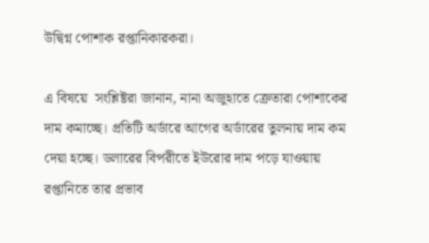উদ্বিগ্ন পোশাক রপ্তানিকারকরা।

এ বিষয়ে  সংশ্লিষ্টরা জানান, নানা অজুহাতে ক্রেতারা পোশাকের দাম কমাচ্ছে। প্রতিটি অর্ডারে আগের অর্ডারের তুলনায় দাম কম দেয়া হচ্ছে। ডলারের বিপরীতে ইউরোর দাম পড়ে যাওয়ায় রপ্তানিতে তার প্রভাব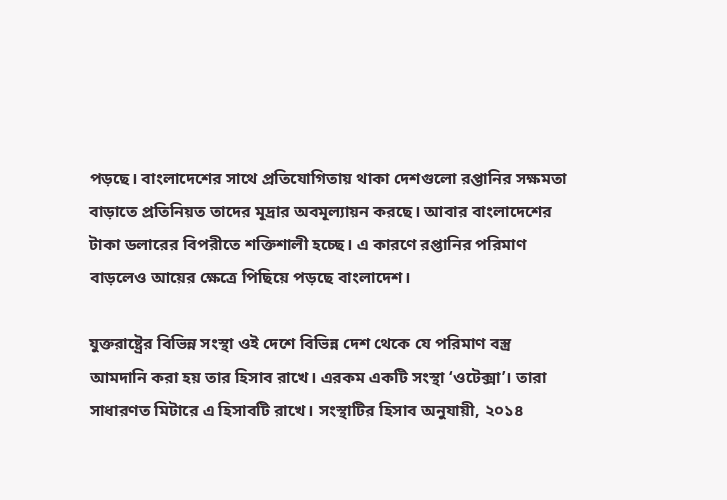পড়ছে। বাংলাদেশের সাথে প্রতিযোগিতায় থাকা দেশগুলো রপ্তানির সক্ষমতা বাড়াতে প্রতিনিয়ত তাদের মূদ্রার অবমূল্যায়ন করছে। আবার বাংলাদেশের টাকা ডলারের বিপরীতে শক্তিশালী হচ্ছে। এ কারণে রপ্তানির পরিমাণ বাড়লেও আয়ের ক্ষেত্রে পিছিয়ে পড়ছে বাংলাদেশ।

যুক্তরাষ্ট্রের বিভিন্ন সংস্থা ওই দেশে বিভিন্ন দেশ থেকে যে পরিমাণ বস্ত্র আমদানি করা হয় তার হিসাব রাখে। এরকম একটি সংস্থা ‘ওটেক্সা’। তারা সাধারণত মিটারে এ হিসাবটি রাখে। সংস্থাটির হিসাব অনুযায়ী, ২০১৪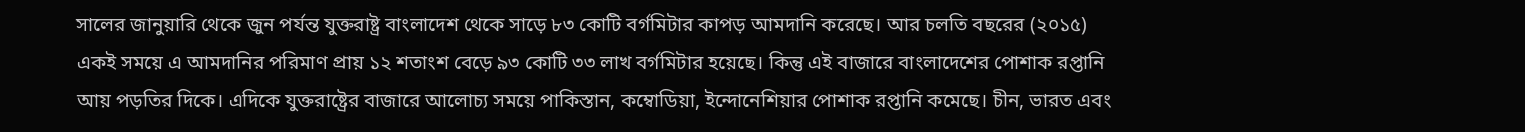সালের জানুয়ারি থেকে জুন পর্যন্ত যুক্তরাষ্ট্র বাংলাদেশ থেকে সাড়ে ৮৩ কোটি বর্গমিটার কাপড় আমদানি করেছে। আর চলতি বছরের (২০১৫) একই সময়ে এ আমদানির পরিমাণ প্রায় ১২ শতাংশ বেড়ে ৯৩ কোটি ৩৩ লাখ বর্গমিটার হয়েছে। কিন্তু এই বাজারে বাংলাদেশের পোশাক রপ্তানি আয় পড়তির দিকে। এদিকে যুক্তরাষ্ট্রের বাজারে আলোচ্য সময়ে পাকিস্তান, কম্বোডিয়া, ইন্দোনেশিয়ার পোশাক রপ্তানি কমেছে। চীন, ভারত এবং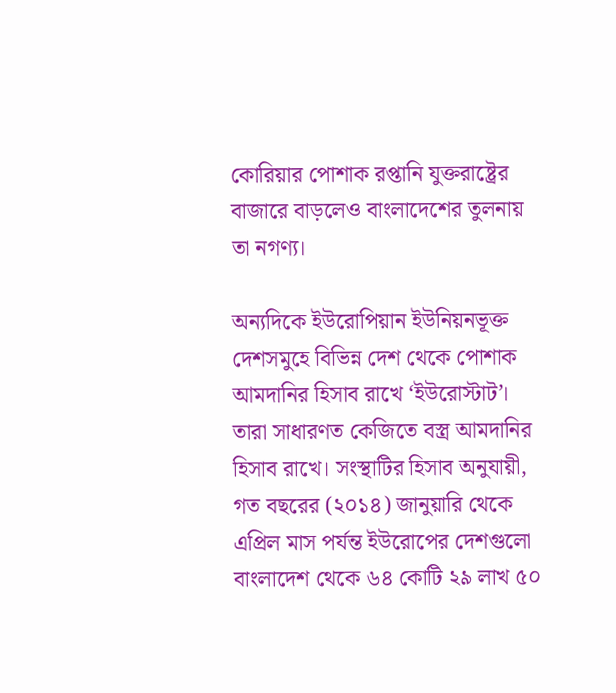কোরিয়ার পোশাক রপ্তানি যুক্তরাষ্ট্রের বাজারে বাড়লেও বাংলাদেশের তুলনায় তা নগণ্য।

অন্যদিকে ইউরোপিয়ান ইউনিয়নভূক্ত দেশসমুহে বিভিন্ন দেশ থেকে পোশাক আমদানির হিসাব রাখে ‘ইউরোস্টাট’। তারা সাধারণত কেজিতে বস্ত্র আমদানির হিসাব রাখে। সংস্থাটির হিসাব অনুযায়ী, গত বছরের (২০১৪) জানুয়ারি থেকে এপ্রিল মাস পর্যন্ত ইউরোপের দেশগুলো বাংলাদেশ থেকে ৬৪ কোটি ২৯ লাখ ৫০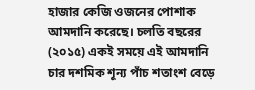হাজার কেজি ওজনের পোশাক আমদানি করেছে। চলতি বছরের (২০১৫) একই সময়ে এই আমদানি চার দশমিক শূন্য পাঁচ শতাংশ বেড়ে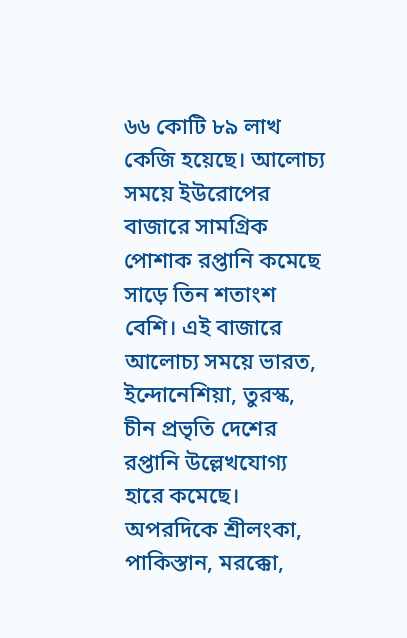৬৬ কোটি ৮৯ লাখ কেজি হয়েছে। আলোচ্য সময়ে ইউরোপের বাজারে সামগ্রিক পোশাক রপ্তানি কমেছে সাড়ে তিন শতাংশ বেশি। এই বাজারে আলোচ্য সময়ে ভারত, ইন্দোনেশিয়া, তুরস্ক, চীন প্রভৃতি দেশের রপ্তানি উল্লেখযোগ্য হারে কমেছে। অপরদিকে শ্রীলংকা, পাকিস্তান, মরক্কো,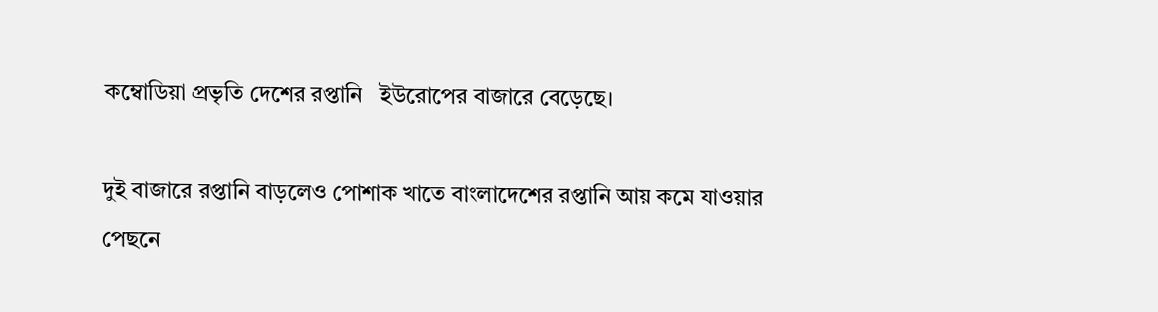কম্বোডিয়া প্রভৃতি দেশের রপ্তানি   ইউরোপের বাজারে বেড়েছে।

দুই বাজারে রপ্তানি বাড়লেও পোশাক খাতে বাংলাদেশের রপ্তানি আয় কমে যাওয়ার পেছনে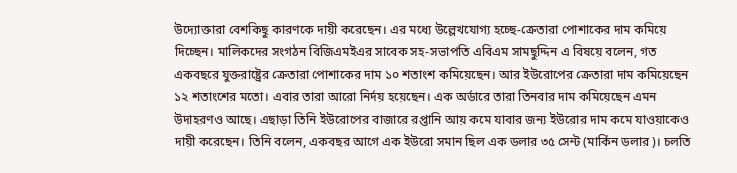উদ্যোক্তারা বেশকিছু কারণকে দায়ী করেছেন। এর মধ্যে উল্লেখযোগ্য হচ্ছে-ক্রেতারা পোশাকের দাম কমিয়ে দিচ্ছেন। মালিকদের সংগঠন বিজিএমইএর সাবেক সহ-সভাপতি এবিএম সামছুদ্দিন এ বিষয়ে বলেন, গত একবছরে যুক্তরাষ্ট্রের ক্রেতারা পোশাকের দাম ১০ শতাংশ কমিয়েছেন। আর ইউরোপের ক্রেতারা দাম কমিয়েছেন ১২ শতাংশের মতো। এবার তারা আরো নির্দয় হয়েছেন। এক অর্ডারে তারা তিনবার দাম কমিয়েছেন এমন উদাহরণও আছে। এছাড়া তিনি ইউরোপের বাজারে রপ্তানি আয় কমে যাবার জন্য ইউরোর দাম কমে যাওয়াকেও দায়ী করেছেন। তিনি বলেন, একবছর আগে এক ইউরো সমান ছিল এক ডলার ৩৫ সেন্ট (মার্কিন ডলার)। চলতি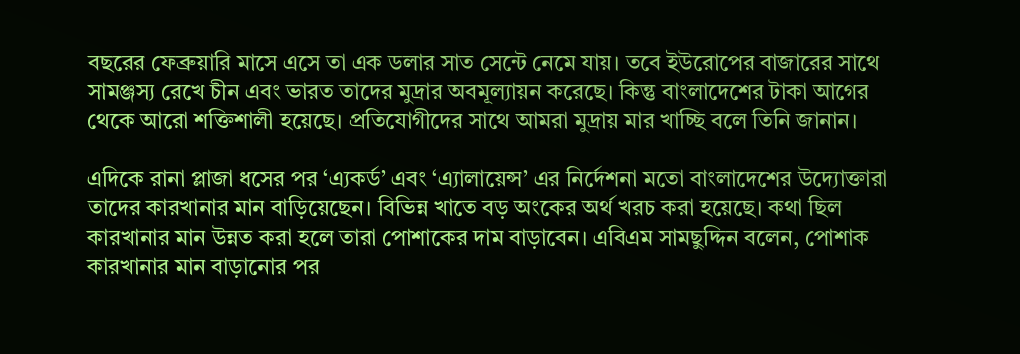বছরের ফেব্রুয়ারি মাসে এসে তা এক ডলার সাত সেন্টে নেমে যায়। তবে ইউরোপের বাজারের সাথে সামঞ্জস্য রেখে চীন এবং ভারত তাদের মুদ্রার অবমূল্যায়ন করেছে। কিন্তু বাংলাদেশের টাকা আগের থেকে আরো শক্তিশালী হয়েছে। প্রতিযোগীদের সাথে আমরা মুদ্রায় মার খাচ্ছি বলে তিনি জানান।

এদিকে রানা প্লাজা ধসের পর ‘এ্যকর্ড’ এবং ‘এ্যালায়েন্স’ এর নির্দেশনা মতো বাংলাদেশের উদ্যোক্তারা তাদের কারখানার মান বাড়িয়েছেন। বিভিন্ন খাতে বড় অংকের অর্থ খরচ করা হয়েছে। কথা ছিল কারখানার মান উন্নত করা হলে তারা পোশাকের দাম বাড়াবেন। এবিএম সামছুদ্দিন বলেন, পোশাক কারখানার মান বাড়ানোর পর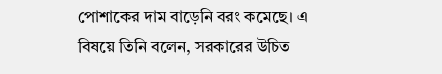পোশাকের দাম বাড়েনি বরং কমেছে। এ বিষয়ে তিনি বলেন, সরকারের উচিত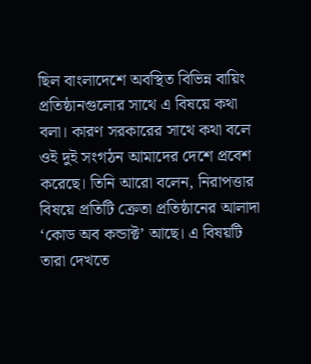ছিল বাংলাদেশে অবস্থিত বিভিন্ন বায়িং প্রতিষ্ঠানগুলোর সাথে এ বিষয়ে কথা বলা। কারণ সরকারের সাথে কথা বলে ওই দুই সংগঠন আমাদের দেশে প্রবেশ করেছে। তিনি আরো বলেন, নিরাপত্তার বিষয়ে প্রতিটি ক্রেতা প্রতিষ্ঠানের আলাদা ‘কোড অব কন্ডাক্ট’ আছে। এ বিষয়টি তারা দেখতে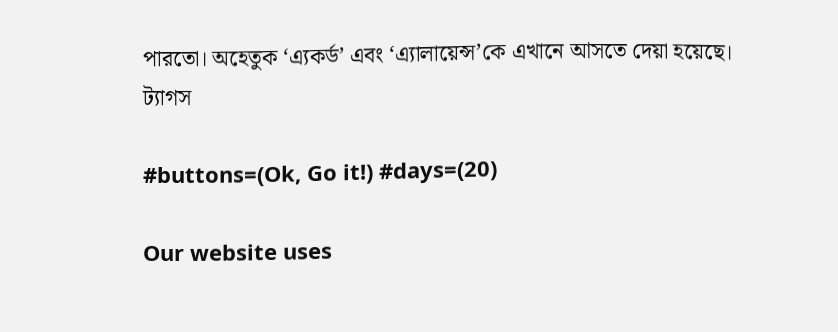পারতো। অহেতুক ‘এ্যকর্ড’ এবং ‘এ্যালায়েন্স’কে এখানে আসতে দেয়া হয়েছে।
ট্যাগস

#buttons=(Ok, Go it!) #days=(20)

Our website uses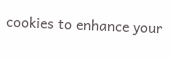cookies to enhance your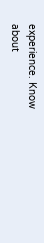experience. Know about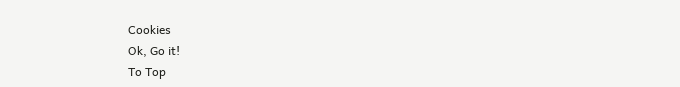Cookies
Ok, Go it!
To Top